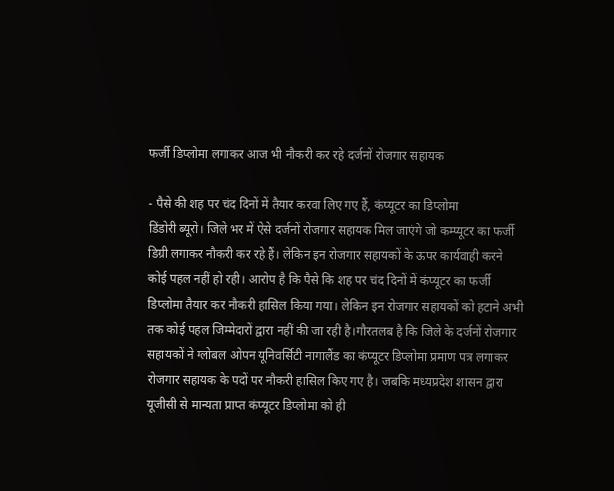फर्जी डिप्लोमा लगाकर आज भी नौकरी कर रहे दर्जनों रोजगार सहायक

- पैसे की शह पर चंद दिनों में तैयार करवा लिए गए हैं, कंप्यूटर का डिप्लोमा
डिंडोरी ब्यूरो। जिले भर में ऐसे दर्जनों रोजगार सहायक मिल जाएंगे जो कम्प्यूटर का फर्जी डिग्री लगाकर नौकरी कर रहे हैं। लेकिन इन रोजगार सहायकों के ऊपर कार्यवाही करने कोई पहल नहीं हो रही। आरोप है कि पैसे कि शह पर चंद दिनों में कंप्यूटर का फर्जी डिप्लोमा तैयार कर नौकरी हासिल किया गया। लेकिन इन रोजगार सहायकों को हटाने अभी तक कोई पहल जिम्मेदारों द्वारा नहीं की जा रही है।गौरतलब है कि जिले के दर्जनों रोजगार सहायकों ने ग्लोबल ओपन यूनिवर्सिटी नागालैंड का कंप्यूटर डिप्लोमा प्रमाण पत्र लगाकर रोजगार सहायक के पदों पर नौकरी हासिल किए गए है। जबकि मध्यप्रदेश शासन द्वारा यूजीसी से मान्यता प्राप्त कंप्यूटर डिप्लोमा को ही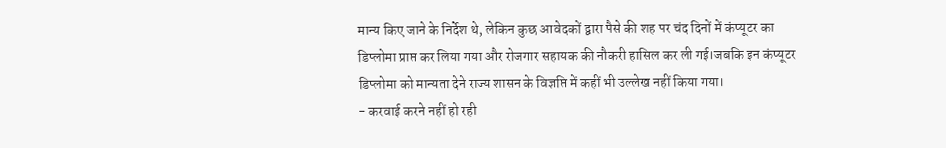मान्य किए जाने के निर्देश थे, लेकिन कुछ आवेदकों द्वारा पैसे की शह पर चंद दिनों में कंप्यूटर का डिप्लोमा प्राप्त कर लिया गया और रोजगार सहायक की नौकरी हासिल कर ली गई।जबकि इन कंप्यूटर डिप्लोमा को मान्यता देने राज्य शासन के विज्ञप्ति में कहीं भी उल्लेख नहीं किया गया।
- करवाई करने नहीं हो रही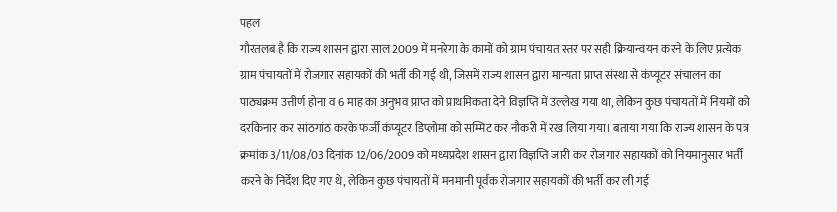पहल
गौरतलब है कि राज्य शासन द्वारा साल 2009 में मनरेगा के कामों को ग्राम पंचायत स्तर पर सही क्रियान्वयन करने के लिए प्रत्येक ग्राम पंचायतों में रोजगार सहायकों की भर्ती की गई थी, जिसमें राज्य शासन द्वारा मान्यता प्राप्त संस्था से कंप्यूटर संचालन का पाठ्यक्रम उत्तीर्ण होना व 6 माह का अनुभव प्राप्त को प्राथमिकता देने विज्ञप्ति में उल्लेख गया था, लेकिन कुछ पंचायतों में नियमों को दरकिनार कर सांठगांठ करके फर्जी कंप्यूटर डिप्लोमा को सम्मिट कर नौकरी में रख लिया गया। बताया गया कि राज्य शासन के पत्र क्रमांक 3/11/08/03 दिनांक 12/06/2009 को मध्यप्रदेश शासन द्वारा विज्ञप्ति जारी कर रोजगार सहायकों को नियमानुसार भर्ती करने के निर्देश दिए गए थे, लेकिन कुछ पंचायतों में मनमानी पूर्वक रोजगार सहायकों की भर्ती कर ली गई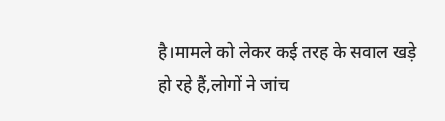है।मामले को लेकर कई तरह के सवाल खड़े हो रहे हैं,लोगों ने जांच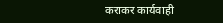कराकर कार्यवाही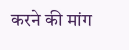करने की मांग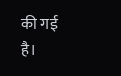की गई है।